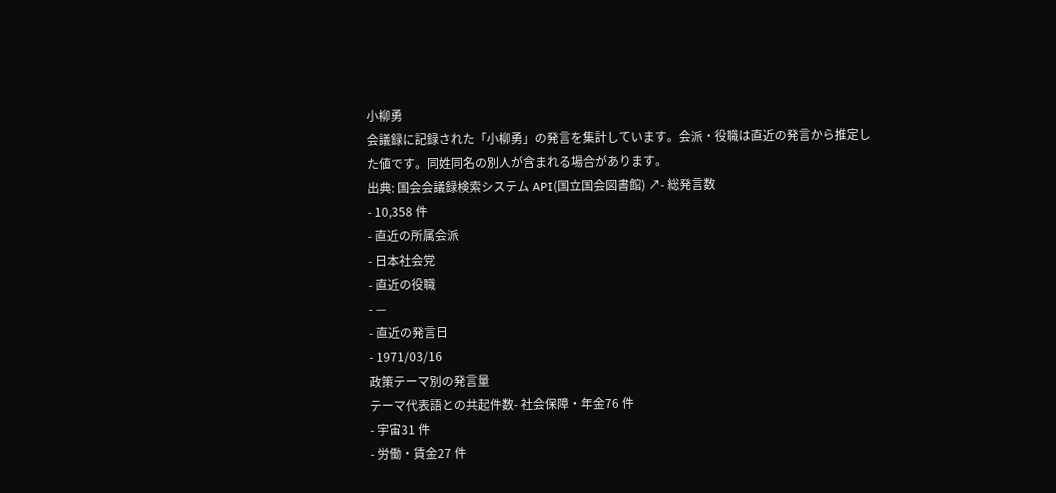小柳勇
会議録に記録された「小柳勇」の発言を集計しています。会派・役職は直近の発言から推定した値です。同姓同名の別人が含まれる場合があります。
出典: 国会会議録検索システム API(国立国会図書館) ↗- 総発言数
- 10,358 件
- 直近の所属会派
- 日本社会党
- 直近の役職
- —
- 直近の発言日
- 1971/03/16
政策テーマ別の発言量
テーマ代表語との共起件数- 社会保障・年金76 件
- 宇宙31 件
- 労働・賃金27 件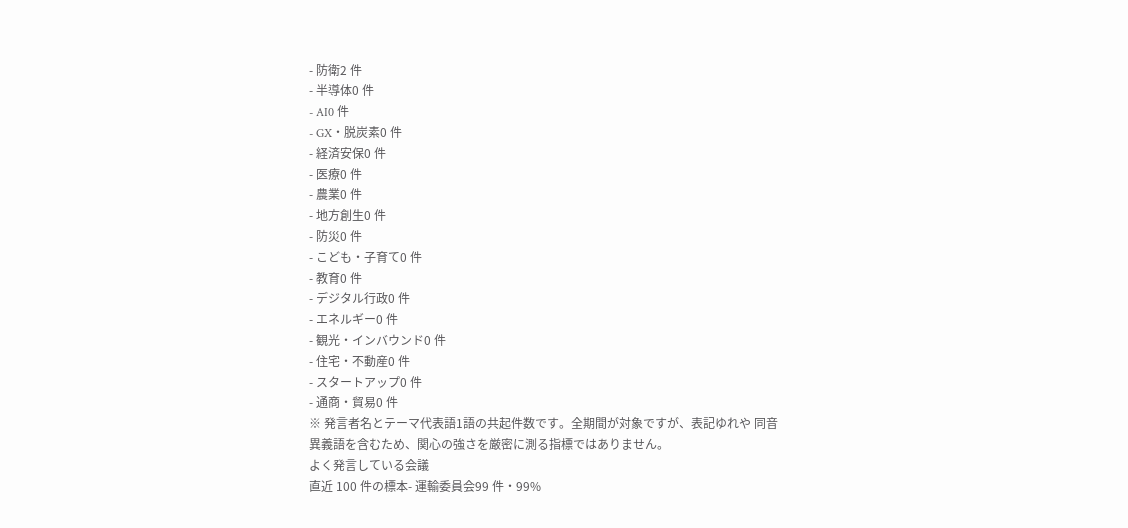- 防衛2 件
- 半導体0 件
- AI0 件
- GX・脱炭素0 件
- 経済安保0 件
- 医療0 件
- 農業0 件
- 地方創生0 件
- 防災0 件
- こども・子育て0 件
- 教育0 件
- デジタル行政0 件
- エネルギー0 件
- 観光・インバウンド0 件
- 住宅・不動産0 件
- スタートアップ0 件
- 通商・貿易0 件
※ 発言者名とテーマ代表語1語の共起件数です。全期間が対象ですが、表記ゆれや 同音異義語を含むため、関心の強さを厳密に測る指標ではありません。
よく発言している会議
直近 100 件の標本- 運輸委員会99 件・99%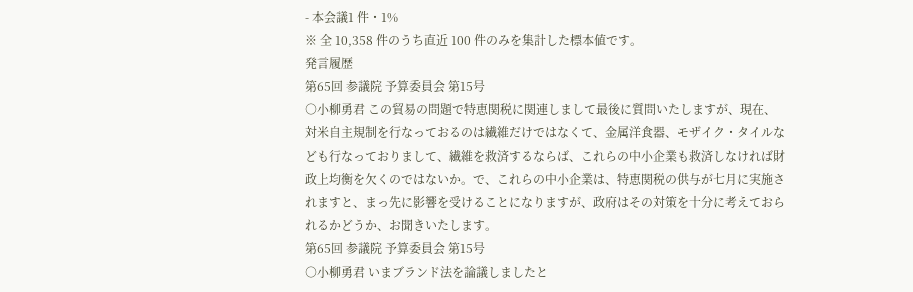- 本会議1 件・1%
※ 全 10,358 件のうち直近 100 件のみを集計した標本値です。
発言履歴
第65回 参議院 予算委員会 第15号
○小柳勇君 この貿易の問題で特恵関税に関連しまして最後に質問いたしますが、現在、対米自主規制を行なっておるのは繊維だけではなくて、金属洋食器、モザイク・タイルなども行なっておりまして、繊維を救済するならば、これらの中小企業も救済しなければ財政上均衡を欠くのではないか。で、これらの中小企業は、特恵関税の供与が七月に実施されますと、まっ先に影響を受けることになりますが、政府はその対策を十分に考えておられるかどうか、お聞きいたします。
第65回 参議院 予算委員会 第15号
○小柳勇君 いまブランド法を論議しましたと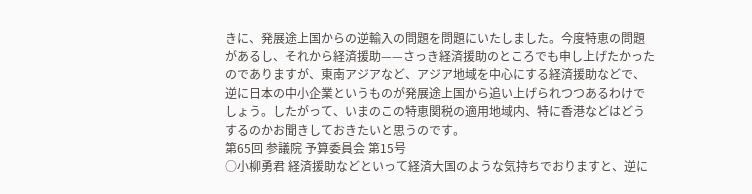きに、発展途上国からの逆輸入の問題を問題にいたしました。今度特恵の問題があるし、それから経済援助——さっき経済援助のところでも申し上げたかったのでありますが、東南アジアなど、アジア地域を中心にする経済援助などで、逆に日本の中小企業というものが発展途上国から追い上げられつつあるわけでしょう。したがって、いまのこの特恵関税の適用地域内、特に香港などはどうするのかお聞きしておきたいと思うのです。
第65回 参議院 予算委員会 第15号
○小柳勇君 経済援助などといって経済大国のような気持ちでおりますと、逆に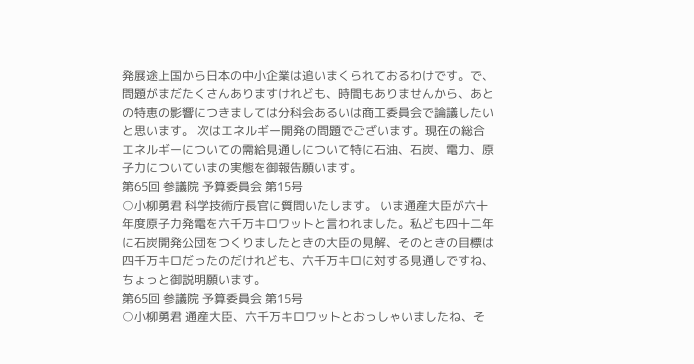発展途上国から日本の中小企業は追いまくられておるわけです。で、問題がまだたくさんありますけれども、時間もありませんから、あとの特恵の影響につきましては分科会あるいは商工委員会で論議したいと思います。 次はエネルギー開発の問題でございます。現在の総合エネルギーについての需給見通しについて特に石油、石炭、電力、原子力についていまの実態を御報告願います。
第65回 参議院 予算委員会 第15号
○小柳勇君 科学技術庁長官に質問いたします。 いま通産大臣が六十年度原子力発電を六千万キロワットと言われました。私ども四十二年に石炭開発公団をつくりましたときの大臣の見解、そのときの目標は四千万キロだったのだけれども、六千万キロに対する見通しですね、ちょっと御説明願います。
第65回 参議院 予算委員会 第15号
○小柳勇君 通産大臣、六千万キロワットとおっしゃいましたね、そ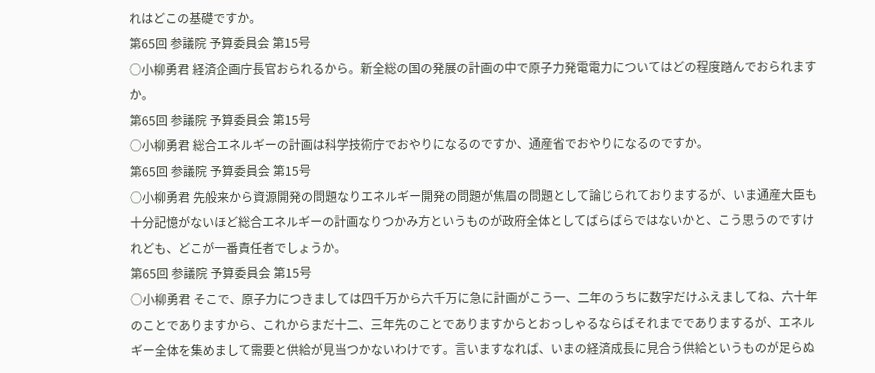れはどこの基礎ですか。
第65回 参議院 予算委員会 第15号
○小柳勇君 経済企画庁長官おられるから。新全総の国の発展の計画の中で原子力発電電力についてはどの程度踏んでおられますか。
第65回 参議院 予算委員会 第15号
○小柳勇君 総合エネルギーの計画は科学技術庁でおやりになるのですか、通産省でおやりになるのですか。
第65回 参議院 予算委員会 第15号
○小柳勇君 先般来から資源開発の問題なりエネルギー開発の問題が焦眉の問題として論じられておりまするが、いま通産大臣も十分記憶がないほど総合エネルギーの計画なりつかみ方というものが政府全体としてばらばらではないかと、こう思うのですけれども、どこが一番責任者でしょうか。
第65回 参議院 予算委員会 第15号
○小柳勇君 そこで、原子力につきましては四千万から六千万に急に計画がこう一、二年のうちに数字だけふえましてね、六十年のことでありますから、これからまだ十二、三年先のことでありますからとおっしゃるならばそれまででありまするが、エネルギー全体を集めまして需要と供給が見当つかないわけです。言いますなれば、いまの経済成長に見合う供給というものが足らぬ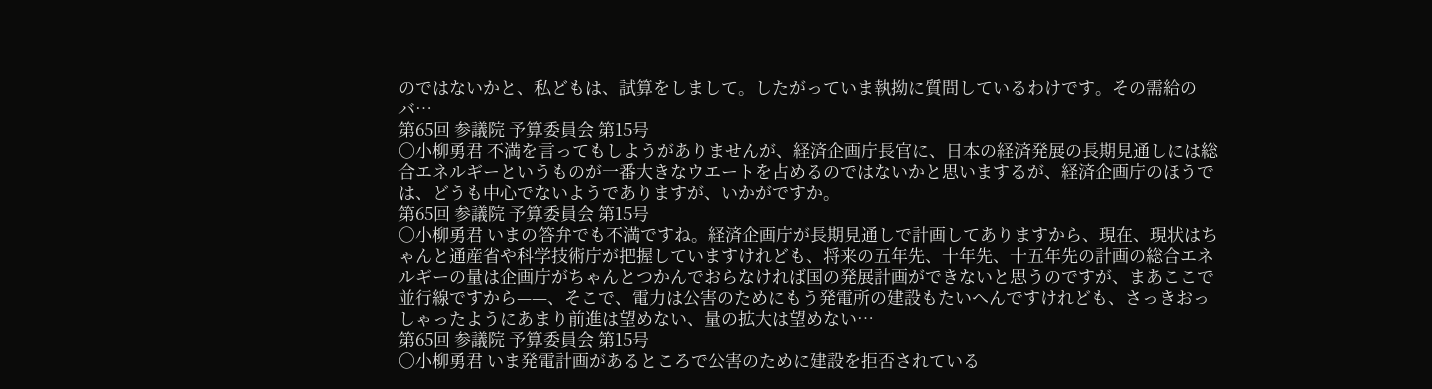のではないかと、私どもは、試算をしまして。したがっていま執拗に質問しているわけです。その需給のバ…
第65回 参議院 予算委員会 第15号
○小柳勇君 不満を言ってもしようがありませんが、経済企画庁長官に、日本の経済発展の長期見通しには総合エネルギーというものが一番大きなウエートを占めるのではないかと思いまするが、経済企画庁のほうでは、どうも中心でないようでありますが、いかがですか。
第65回 参議院 予算委員会 第15号
○小柳勇君 いまの答弁でも不満ですね。経済企画庁が長期見通しで計画してありますから、現在、現状はちゃんと通産省や科学技術庁が把握していますけれども、将来の五年先、十年先、十五年先の計画の総合エネルギーの量は企画庁がちゃんとつかんでおらなければ国の発展計画ができないと思うのですが、まあここで並行線ですから——、そこで、電力は公害のためにもう発電所の建設もたいへんですけれども、さっきおっしゃったようにあまり前進は望めない、量の拡大は望めない…
第65回 参議院 予算委員会 第15号
○小柳勇君 いま発電計画があるところで公害のために建設を拒否されている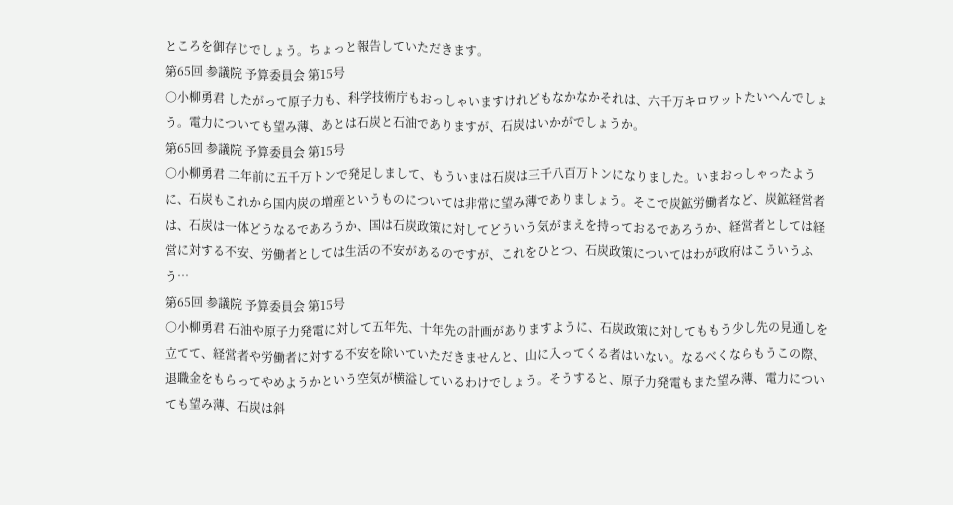ところを御存じでしょう。ちょっと報告していただきます。
第65回 参議院 予算委員会 第15号
○小柳勇君 したがって原子力も、科学技術庁もおっしゃいますけれどもなかなかそれは、六千万キロワットたいへんでしょう。電力についても望み薄、あとは石炭と石油でありますが、石炭はいかがでしょうか。
第65回 参議院 予算委員会 第15号
○小柳勇君 二年前に五千万トンで発足しまして、もういまは石炭は三千八百万トンになりました。いまおっしゃったように、石炭もこれから国内炭の増産というものについては非常に望み薄でありましょう。そこで炭鉱労働者など、炭鉱経営者は、石炭は一体どうなるであろうか、国は石炭政策に対してどういう気がまえを持っておるであろうか、経営者としては経営に対する不安、労働者としては生活の不安があるのですが、これをひとつ、石炭政策についてはわが政府はこういうふう…
第65回 参議院 予算委員会 第15号
○小柳勇君 石油や原子力発電に対して五年先、十年先の計画がありますように、石炭政策に対してももう少し先の見通しを立てて、経営者や労働者に対する不安を除いていただきませんと、山に入ってくる者はいない。なるべくならもうこの際、退職金をもらってやめようかという空気が横溢しているわけでしょう。そうすると、原子力発電もまた望み薄、電力についても望み薄、石炭は斜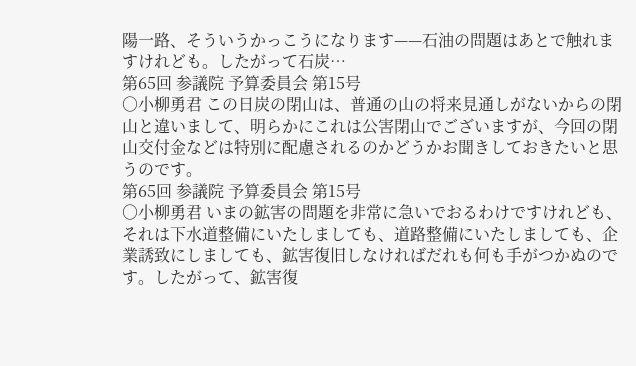陽一路、そういうかっこうになります——石油の問題はあとで触れますけれども。したがって石炭…
第65回 参議院 予算委員会 第15号
○小柳勇君 この日炭の閉山は、普通の山の将来見通しがないからの閉山と違いまして、明らかにこれは公害閉山でございますが、今回の閉山交付金などは特別に配慮されるのかどうかお聞きしておきたいと思うのです。
第65回 参議院 予算委員会 第15号
○小柳勇君 いまの鉱害の問題を非常に急いでおるわけですけれども、それは下水道整備にいたしましても、道路整備にいたしましても、企業誘致にしましても、鉱害復旧しなければだれも何も手がつかぬのです。したがって、鉱害復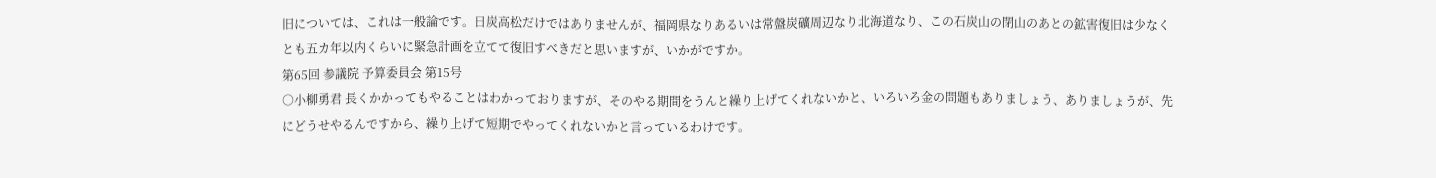旧については、これは一般論です。日炭高松だけではありませんが、福岡県なりあるいは常盤炭礦周辺なり北海道なり、この石炭山の閉山のあとの鉱害復旧は少なくとも五カ年以内くらいに緊急計画を立てて復旧すべきだと思いますが、いかがですか。
第65回 参議院 予算委員会 第15号
○小柳勇君 長くかかってもやることはわかっておりますが、そのやる期間をうんと繰り上げてくれないかと、いろいろ金の問題もありましょう、ありましょうが、先にどうせやるんですから、繰り上げて短期でやってくれないかと言っているわけです。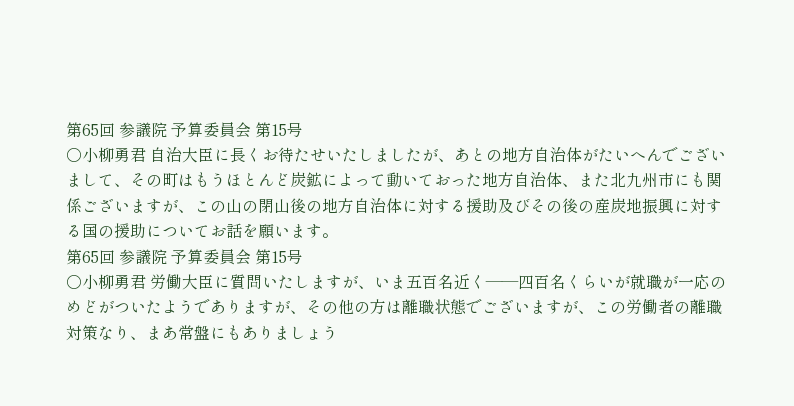第65回 参議院 予算委員会 第15号
○小柳勇君 自治大臣に長くお待たせいたしましたが、あとの地方自治体がたいへんでございまして、その町はもうほとんど炭鉱によって動いておった地方自治体、また北九州市にも関係ございますが、この山の閉山後の地方自治体に対する援助及びその後の産炭地振興に対する国の援助についてお話を願います。
第65回 参議院 予算委員会 第15号
○小柳勇君 労働大臣に質問いたしますが、いま五百名近く——四百名くらいが就職が一応のめどがついたようでありますが、その他の方は離職状態でございますが、この労働者の離職対策なり、まあ常盤にもありましょう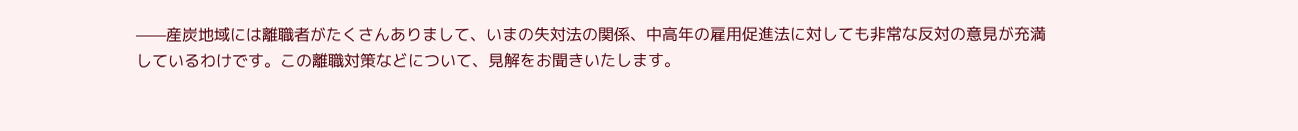——産炭地域には離職者がたくさんありまして、いまの失対法の関係、中高年の雇用促進法に対しても非常な反対の意見が充満しているわけです。この離職対策などについて、見解をお聞きいたします。